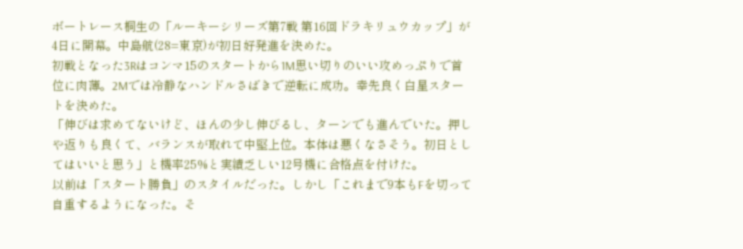ボートレース桐生の「ルーキーシリーズ第7戦 第16回ドラキリュウカップ」が4日に開幕。中島航(28=東京)が初日好発進を決めた。
初戦となった3Rはコンマ15のスタートから1M思い切りのいい攻めっぷりで首位に肉薄。2Mでは冷静なハンドルさばきで逆転に成功。幸先良く白星スタートを決めた。
「伸びは求めてないけど、ほんの少し伸びるし、ターンでも進んでいた。押しや返りも良くて、バランスが取れて中堅上位。本体は悪くなさそう。初日としてはいいと思う」と機率25%と実績乏しい12号機に合格点を付けた。
以前は「スタート勝負」のスタイルだった。しかし「これまで9本もFを切って自重するようになった。そ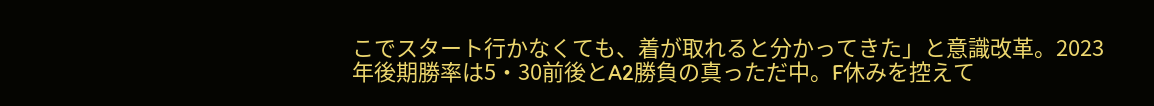こでスタート行かなくても、着が取れると分かってきた」と意識改革。2023年後期勝率は5・30前後とA2勝負の真っただ中。F休みを控えて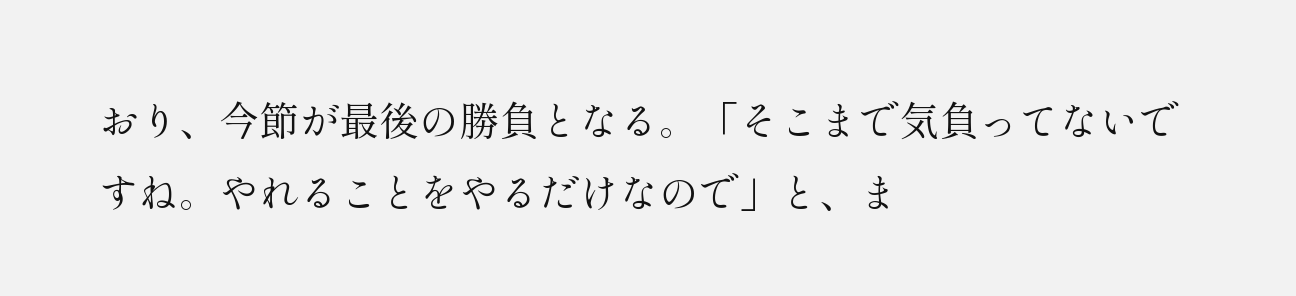おり、今節が最後の勝負となる。「そこまで気負ってないですね。やれることをやるだけなので」と、ま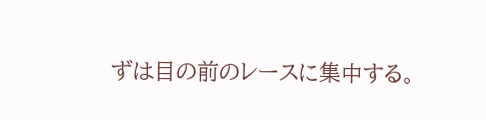ずは目の前のレースに集中する。